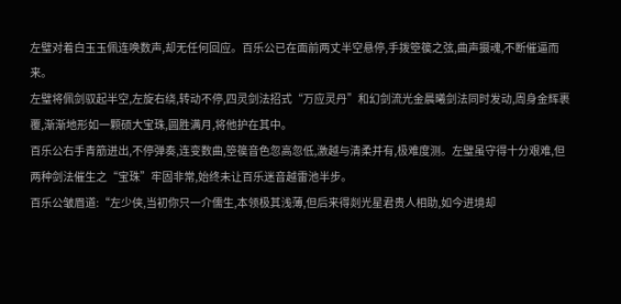左璧对着白玉玉佩连唤数声,却无任何回应。百乐公已在面前两丈半空悬停,手拨箜篌之弦,曲声摄魂,不断催逼而来。
左璧将佩剑驭起半空,左旋右绕,转动不停,四灵剑法招式“万应灵丹”和幻剑流光金晨曦剑法同时发动,周身金辉裹覆,渐渐地形如一颗硕大宝珠,圆胜满月,将他护在其中。
百乐公右手青筋迸出,不停弹奏,连变数曲,箜篌音色忽高忽低,激越与清柔并有,极难度测。左璧虽守得十分艰难,但两种剑法催生之“宝珠”牢固非常,始终未让百乐迷音越雷池半步。
百乐公皱眉道:“左少侠,当初你只一介儒生,本领极其浅薄,但后来得剡光星君贵人相助,如今进境却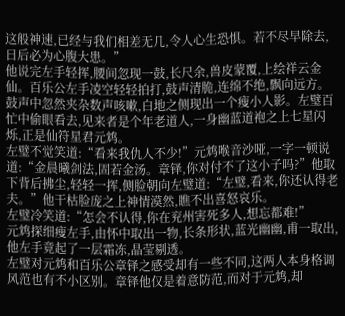这般神速,已经与我们相差无几,令人心生恐惧。若不尽早除去,日后必为心腹大患。”
他说完左手轻挥,腰间忽现一鼓,长尺余,兽皮蒙覆,上绘祥云金仙。百乐公左手凌空轻轻拍打,鼓声清脆,连绵不绝,飘向远方。
鼓声中忽然夹杂数声咳嗽,白地之侧现出一个瘦小人影。左璧百忙中偷眼看去,见来者是个年老道人,一身幽蓝道袍之上七星闪烁,正是仙符星君元鸩。
左璧不觉笑道:“看来我仇人不少!”元鸩喉音沙哑,一字一顿说道:“金晨曦剑法,固若金汤。章铎,你对付不了这小子吗?”他取下背后拂尘,轻轻一挥,侧脸朝向左璧道:“左璧,看来,你还认得老夫。”他干枯脸庞之上神情漠然,瞧不出喜怒哀乐。
左璧冷笑道:“怎会不认得,你在兖州害死多人,想忘都难!”
元鸩探细瘦左手,由怀中取出一物,长条形状,蓝光幽幽,甫一取出,他左手竟起了一层霜冻,晶莹剔透。
左璧对元鸩和百乐公章铎之感受却有一些不同,这两人本身格调风范也有不小区别。章铎他仅是着意防范,而对于元鸩,却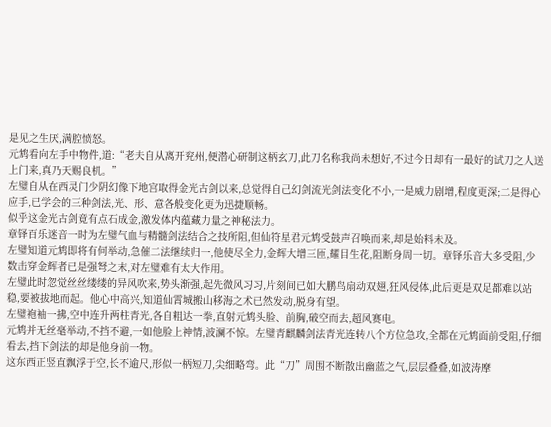是见之生厌,满腔愤怒。
元鸩看向左手中物件,道:“老夫自从离开兖州,便潜心研制这柄玄刀,此刀名称我尚未想好,不过今日却有一最好的试刀之人送上门来,真乃天赐良机。”
左璧自从在西灵门少阴幻像下地宫取得金光古剑以来,总觉得自己幻剑流光剑法变化不小,一是威力剧增,程度更深;二是得心应手,已学会的三种剑法,光、形、意各般变化更为迅捷顺畅。
似乎这金光古剑竟有点石成金,激发体内蕴藏力量之神秘法力。
章铎百乐迷音一时为左璧气血与精髓剑法结合之技所阻,但仙符星君元鸩受鼓声召唤而来,却是始料未及。
左璧知道元鸩即将有何举动,急催二法继续归一,他使尽全力,金辉大增三匝,耀目生花,阻断身周一切。章铎乐音大多受阻,少数击穿金辉者已是强弩之末,对左璧难有太大作用。
左璧此时忽觉丝丝缕缕的异风吹来,势头渐强,起先微风习习,片刻间已如大鹏鸟扇动双翅,狂风侵体,此后更是双足都难以站稳,要被拔地而起。他心中高兴,知道仙霄城搬山移海之术已然发动,脱身有望。
左璧袍袖一拂,空中连升两柱青光,各自粗达一拳,直射元鸩头脸、前胸,破空而去,超风赛电。
元鸩并无丝毫举动,不挡不避,一如他脸上神情,波澜不惊。左璧青麒麟剑法青光连转八个方位急攻,全都在元鸩面前受阻,仔细看去,挡下剑法的却是他身前一物。
这东西正竖直飘浮于空,长不逾尺,形似一柄短刀,尖细略弯。此“刀”周围不断散出幽蓝之气,层层叠叠,如波涛摩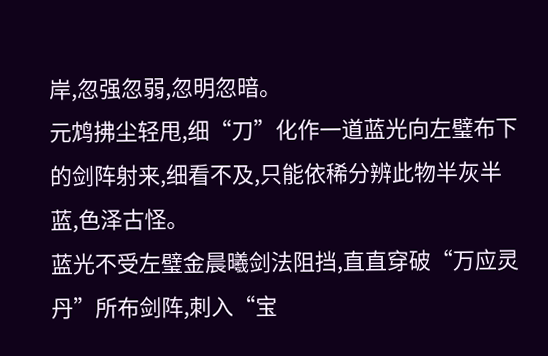岸,忽强忽弱,忽明忽暗。
元鸩拂尘轻甩,细“刀”化作一道蓝光向左璧布下的剑阵射来,细看不及,只能依稀分辨此物半灰半蓝,色泽古怪。
蓝光不受左璧金晨曦剑法阻挡,直直穿破“万应灵丹”所布剑阵,刺入“宝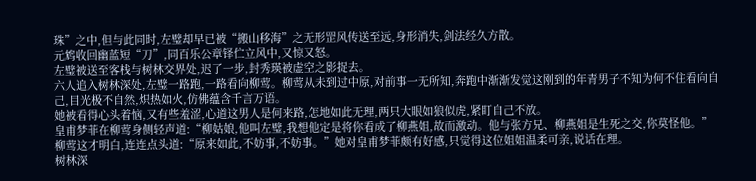珠”之中,但与此同时,左璧却早已被“搬山移海”之无形罡风传送至远,身形消失,剑法经久方散。
元鸩收回幽蓝短“刀”,同百乐公章铎伫立风中,又惊又怒。
左璧被送至客栈与树林交界处,迟了一步,封秀瑛被虚空之影捉去。
六人追入树林深处,左璧一路跑,一路看向柳莺。柳莺从未到过中原,对前事一无所知,奔跑中渐渐发觉这刚到的年青男子不知为何不住看向自己,目光极不自然,炽热如火,仿佛蕴含千言万语。
她被看得心头着恼,又有些羞涩,心道这男人是何来路,怎地如此无理,两只大眼如狼似虎,紧盯自己不放。
皇甫梦菲在柳莺身侧轻声道:“柳姑娘,他叫左璧,我想他定是将你看成了柳燕姐,故而激动。他与张方兄、柳燕姐是生死之交,你莫怪他。”
柳莺这才明白,连连点头道:“原来如此,不妨事,不妨事。”她对皇甫梦菲颇有好感,只觉得这位姐姐温柔可亲,说话在理。
树林深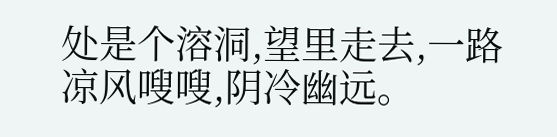处是个溶洞,望里走去,一路凉风嗖嗖,阴冷幽远。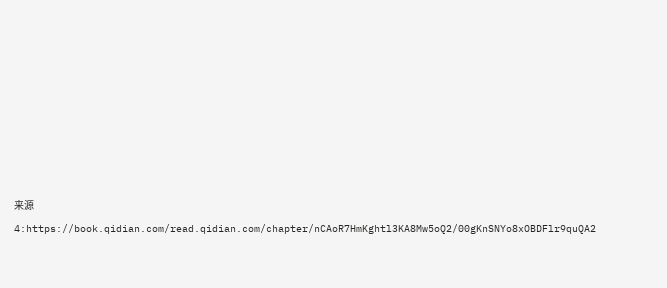来源4:https://book.qidian.com/read.qidian.com/chapter/nCAoR7HmKghtl3KA8Mw5oQ2/00gKnSNYo8xOBDFlr9quQA2